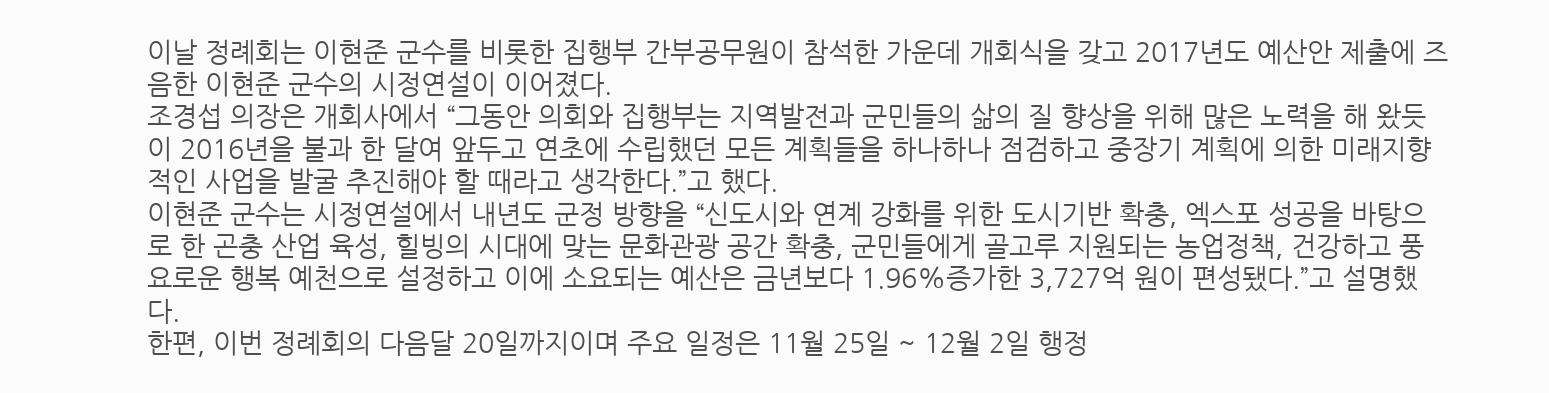이날 정례회는 이현준 군수를 비롯한 집행부 간부공무원이 참석한 가운데 개회식을 갖고 2017년도 예산안 제출에 즈음한 이현준 군수의 시정연설이 이어졌다.
조경섭 의장은 개회사에서 “그동안 의회와 집행부는 지역발전과 군민들의 삶의 질 향상을 위해 많은 노력을 해 왔듯이 2016년을 불과 한 달여 앞두고 연초에 수립했던 모든 계획들을 하나하나 점검하고 중장기 계획에 의한 미래지향적인 사업을 발굴 추진해야 할 때라고 생각한다.”고 했다.
이현준 군수는 시정연설에서 내년도 군정 방향을 “신도시와 연계 강화를 위한 도시기반 확충, 엑스포 성공을 바탕으로 한 곤충 산업 육성, 힐빙의 시대에 맞는 문화관광 공간 확충, 군민들에게 골고루 지원되는 농업정책, 건강하고 풍요로운 행복 예천으로 설정하고 이에 소요되는 예산은 금년보다 1.96%증가한 3,727억 원이 편성됐다.”고 설명했다.
한편, 이번 정례회의 다음달 20일까지이며 주요 일정은 11월 25일 ~ 12월 2일 행정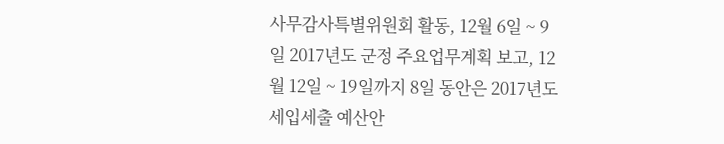사무감사특별위원회 활동, 12월 6일 ~ 9일 2017년도 군정 주요업무계획 보고, 12월 12일 ~ 19일까지 8일 동안은 2017년도 세입세출 예산안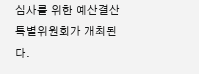심사를 위한 예산결산특별위원회가 개최된다.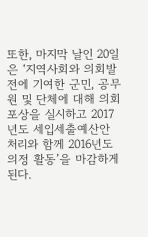또한, 마지막 날인 20일은 ‘지역사회와 의회발전에 기여한 군민, 공무원 및 단체에 대해 의회포상을 실시하고 2017년도 세입세출예산안 처리와 함께 2016년도 의정 활동’을 마감하게 된다.